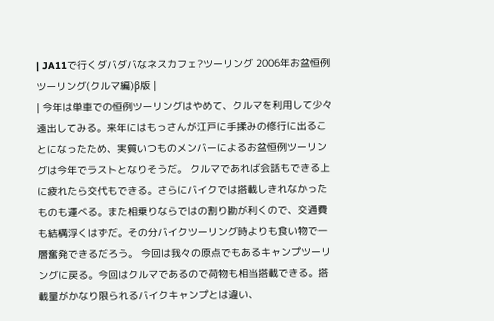| JA11で行くダバダバなネスカフェ?ツーリング 2006年お盆恒例ツーリング(クルマ編)β版 |
| 今年は単車での恒例ツーリングはやめて、クルマを利用して少々遠出してみる。来年にはもっさんが江戸に手揉みの修行に出ることになったため、実質いつものメンバーによるお盆恒例ツーリングは今年でラストとなりそうだ。 クルマであれば会話もできる上に疲れたら交代もできる。さらにバイクでは搭載しきれなかったものも運べる。また相乗りならではの割り勘が利くので、交通費も結構浮くはずだ。その分バイクツーリング時よりも食い物で一層奮発できるだろう。 今回は我々の原点でもあるキャンプツーリングに戻る。今回はクルマであるので荷物も相当搭載できる。搭載量がかなり限られるバイクキャンプとは違い、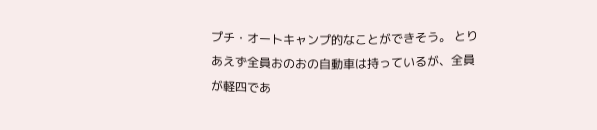プチ・オートキャンプ的なことができそう。 とりあえず全員おのおの自動車は持っているが、全員が軽四であ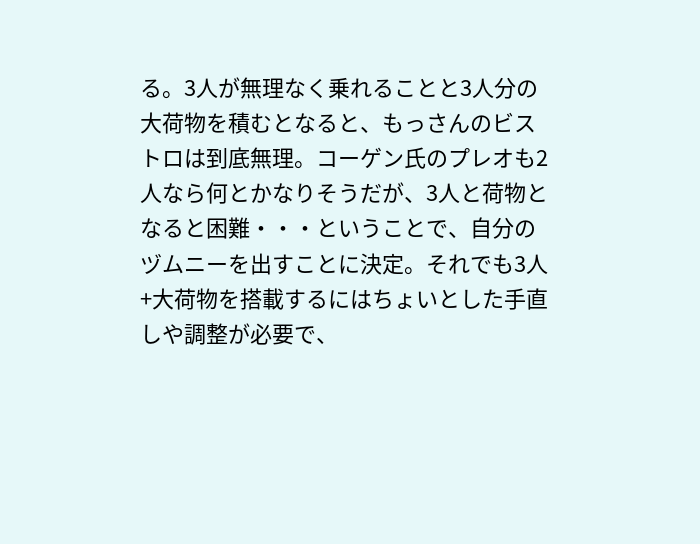る。3人が無理なく乗れることと3人分の大荷物を積むとなると、もっさんのビストロは到底無理。コーゲン氏のプレオも2人なら何とかなりそうだが、3人と荷物となると困難・・・ということで、自分のヅムニーを出すことに決定。それでも3人+大荷物を搭載するにはちょいとした手直しや調整が必要で、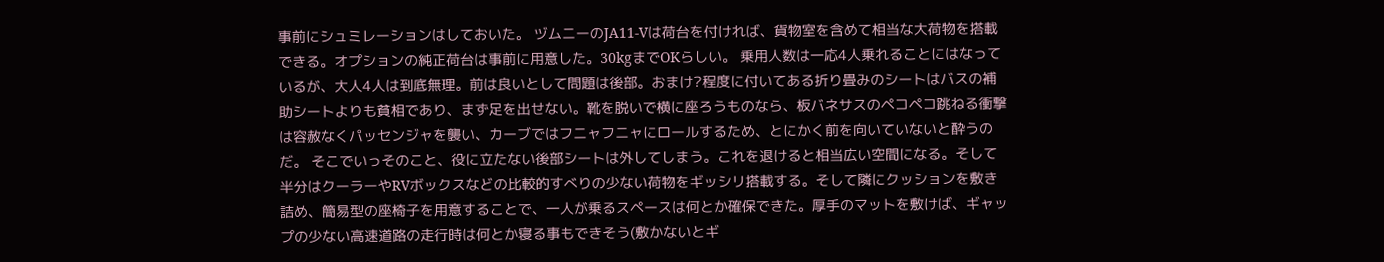事前にシュミレーションはしておいた。 ヅムニーのJA11‐Vは荷台を付ければ、貨物室を含めて相当な大荷物を搭載できる。オプションの純正荷台は事前に用意した。30kgまでOKらしい。 乗用人数は一応4人乗れることにはなっているが、大人4人は到底無理。前は良いとして問題は後部。おまけ?程度に付いてある折り畳みのシートはバスの補助シートよりも貧相であり、まず足を出せない。靴を脱いで横に座ろうものなら、板バネサスのペコペコ跳ねる衝撃は容赦なくパッセンジャを襲い、カーブではフニャフニャにロールするため、とにかく前を向いていないと酔うのだ。 そこでいっそのこと、役に立たない後部シートは外してしまう。これを退けると相当広い空間になる。そして半分はクーラーやRVボックスなどの比較的すべりの少ない荷物をギッシリ搭載する。そして隣にクッションを敷き詰め、簡易型の座椅子を用意することで、一人が乗るスペースは何とか確保できた。厚手のマットを敷けば、ギャップの少ない高速道路の走行時は何とか寝る事もできそう(敷かないとギ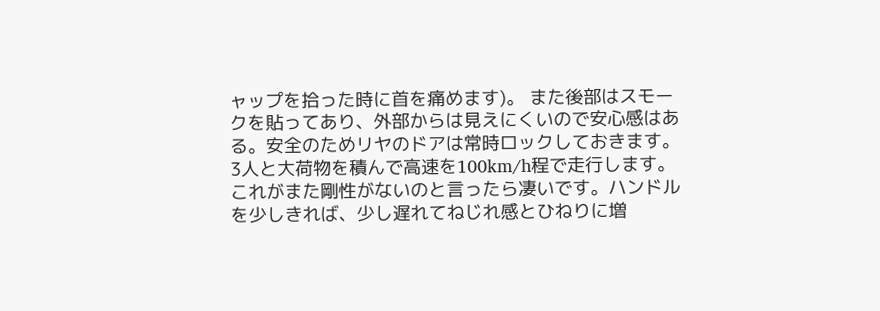ャップを拾った時に首を痛めます)。 また後部はスモークを貼ってあり、外部からは見えにくいので安心感はある。安全のためリヤのドアは常時ロックしておきます。 3人と大荷物を積んで高速を100km/h程で走行します。これがまた剛性がないのと言ったら凄いです。ハンドルを少しきれば、少し遅れてねじれ感とひねりに増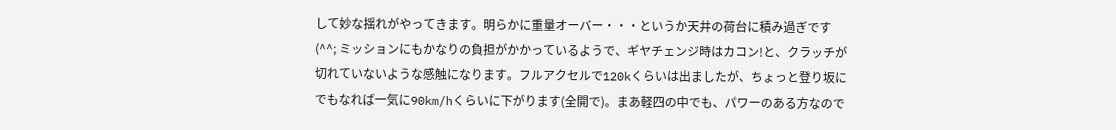して妙な揺れがやってきます。明らかに重量オーバー・・・というか天井の荷台に積み過ぎです(^^; ミッションにもかなりの負担がかかっているようで、ギヤチェンジ時はカコン!と、クラッチが切れていないような感触になります。フルアクセルで120kくらいは出ましたが、ちょっと登り坂にでもなれば一気に90km/hくらいに下がります(全開で)。まあ軽四の中でも、パワーのある方なので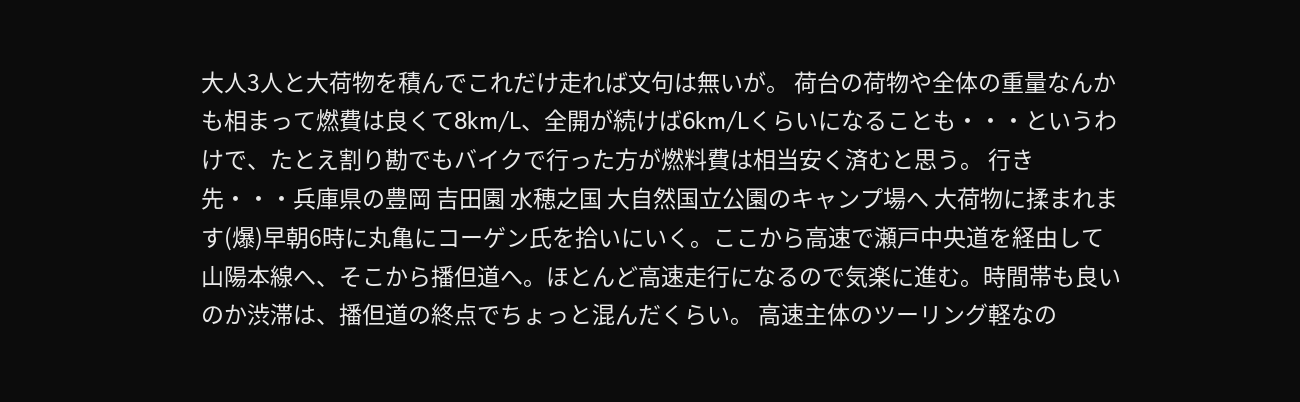大人3人と大荷物を積んでこれだけ走れば文句は無いが。 荷台の荷物や全体の重量なんかも相まって燃費は良くて8km/L、全開が続けば6km/Lくらいになることも・・・というわけで、たとえ割り勘でもバイクで行った方が燃料費は相当安く済むと思う。 行き先・・・兵庫県の豊岡 吉田園 水穂之国 大自然国立公園のキャンプ場へ 大荷物に揉まれます(爆)早朝6時に丸亀にコーゲン氏を拾いにいく。ここから高速で瀬戸中央道を経由して山陽本線へ、そこから播但道へ。ほとんど高速走行になるので気楽に進む。時間帯も良いのか渋滞は、播但道の終点でちょっと混んだくらい。 高速主体のツーリング軽なの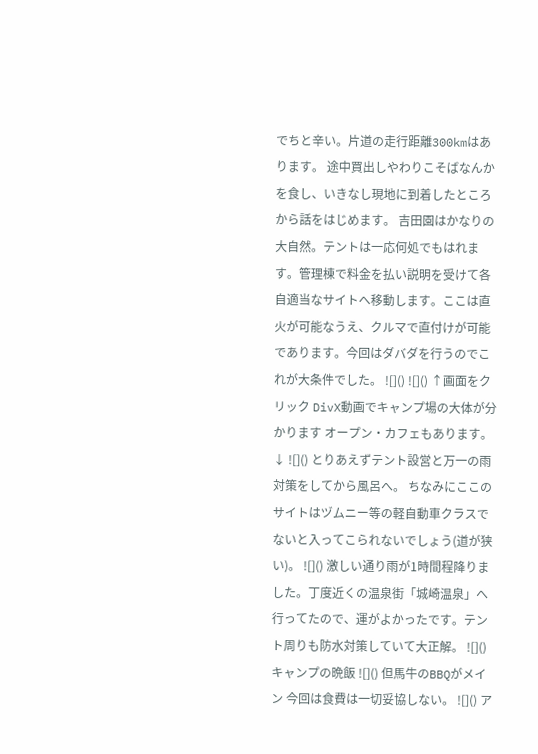でちと辛い。片道の走行距離300kmはあります。 途中買出しやわりこそばなんかを食し、いきなし現地に到着したところから話をはじめます。 吉田園はかなりの大自然。テントは一応何処でもはれます。管理棟で料金を払い説明を受けて各自適当なサイトへ移動します。ここは直火が可能なうえ、クルマで直付けが可能であります。今回はダバダを行うのでこれが大条件でした。 ![]() ![]() ↑画面をクリック DivX動画でキャンプ場の大体が分かります オープン・カフェもあります。↓ ![]() とりあえずテント設営と万一の雨対策をしてから風呂へ。 ちなみにここのサイトはヅムニー等の軽自動車クラスでないと入ってこられないでしょう(道が狭い)。 ![]() 激しい通り雨が1時間程降りました。丁度近くの温泉街「城崎温泉」へ行ってたので、運がよかったです。テント周りも防水対策していて大正解。 ![]() キャンプの晩飯 ![]() 但馬牛のBBQがメイン 今回は食費は一切妥協しない。 ![]() ア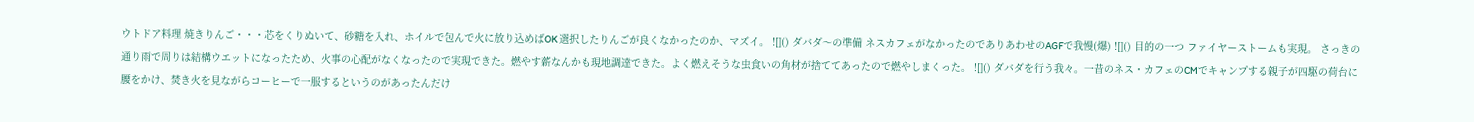ウトドア料理 焼きりんご・・・芯をくりぬいて、砂糖を入れ、ホイルで包んで火に放り込めばOK 選択したりんごが良くなかったのか、マズイ。 ![]() ダバダ〜の準備 ネスカフェがなかったのでありあわせのAGFで我慢(爆) ![]() 目的の一つ ファイヤーストームも実現。 さっきの通り雨で周りは結構ウエットになったため、火事の心配がなくなったので実現できた。燃やす薪なんかも現地調達できた。よく燃えそうな虫食いの角材が捨ててあったので燃やしまくった。 ![]() ダバダを行う我々。一昔のネス・カフェのCMでキャンプする親子が四駆の荷台に腰をかけ、焚き火を見ながらコーヒーで一服するというのがあったんだけ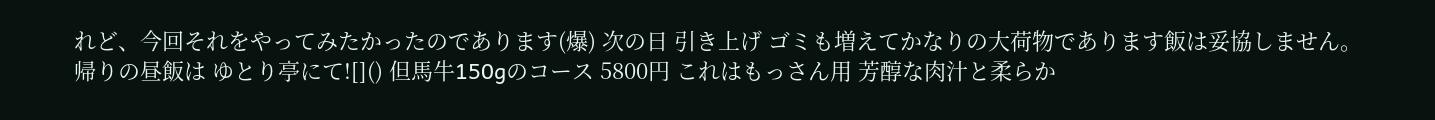れど、今回それをやってみたかったのであります(爆) 次の日 引き上げ ゴミも増えてかなりの大荷物であります飯は妥協しません。 帰りの昼飯は ゆとり亭にて![]() 但馬牛150gのコース 5800円 これはもっさん用 芳醇な肉汁と柔らか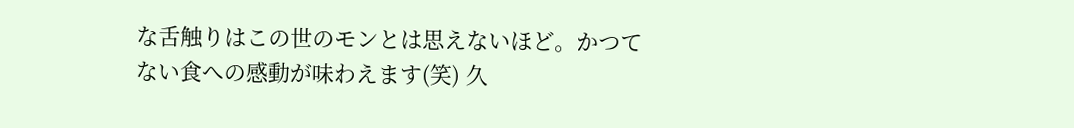な舌触りはこの世のモンとは思えないほど。かつてない食への感動が味わえます(笑) 久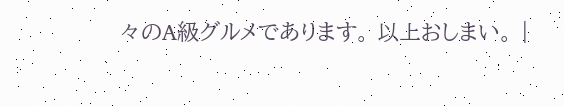々のA級グルメであります。 以上おしまい。 |